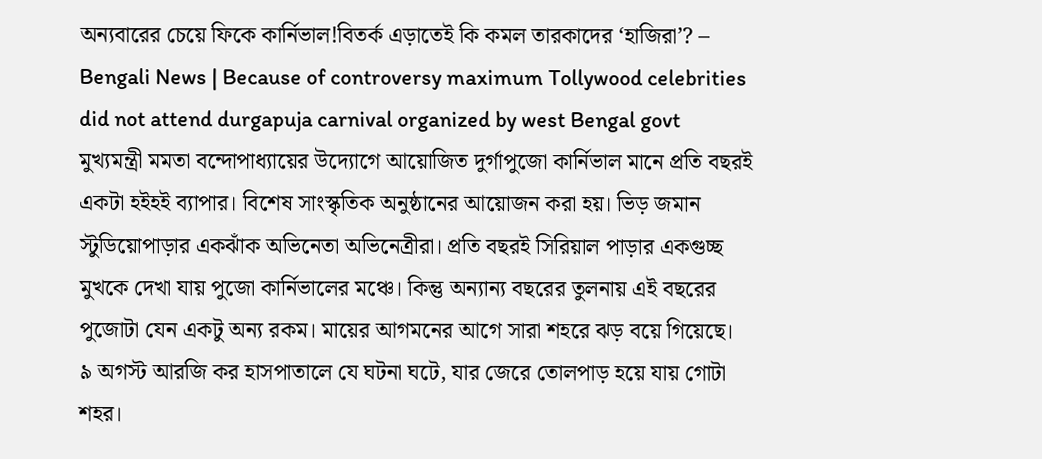অন্যবারের চেয়ে ফিকে কার্নিভাল!বিতর্ক এড়াতেই কি কমল তারকাদের ‘হাজিরা’? – Bengali News | Because of controversy maximum Tollywood celebrities did not attend durgapuja carnival organized by west Bengal govt
মুখ্যমন্ত্রী মমতা বন্দোপাধ্যায়ের উদ্যোগে আয়োজিত দুর্গাপুজো কার্নিভাল মানে প্রতি বছরই একটা হইহই ব্যাপার। বিশেষ সাংস্কৃতিক অনুষ্ঠানের আয়োজন করা হয়। ভিড় জমান স্টুডিয়োপাড়ার একঝাঁক অভিনেতা অভিনেত্রীরা। প্রতি বছরই সিরিয়াল পাড়ার একগুচ্ছ মুখকে দেখা যায় পুজো কার্নিভালের মঞ্চে। কিন্তু অন্যান্য বছরের তুলনায় এই বছরের পুজোটা যেন একটু অন্য রকম। মায়ের আগমনের আগে সারা শহরে ঝড় বয়ে গিয়েছে।
৯ অগস্ট আরজি কর হাসপাতালে যে ঘটনা ঘটে, যার জেরে তোলপাড় হয়ে যায় গোটা শহর।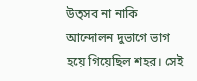উত্সব না নাকি আন্দোলন দুভাগে ভাগ হয়ে গিয়েছিল শহর। সেই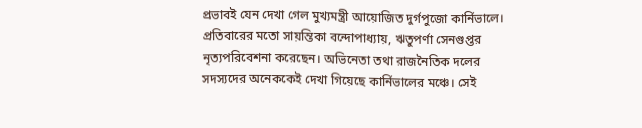প্রভাবই যেন দেখা গেল মুখ্যমন্ত্রী আয়োজিত দুর্গপুজো কার্নিভালে। প্রতিবারের মতো সায়ন্তিকা বন্দোপাধ্যায়, ঋতুপর্ণা সেনগুপ্তর নৃত্যপরিবেশনা করেছেন। অভিনেতা তথা রাজনৈতিক দলের সদস্যদের অনেককেই দেখা গিয়েছে কার্নিভালের মঞ্চে। সেই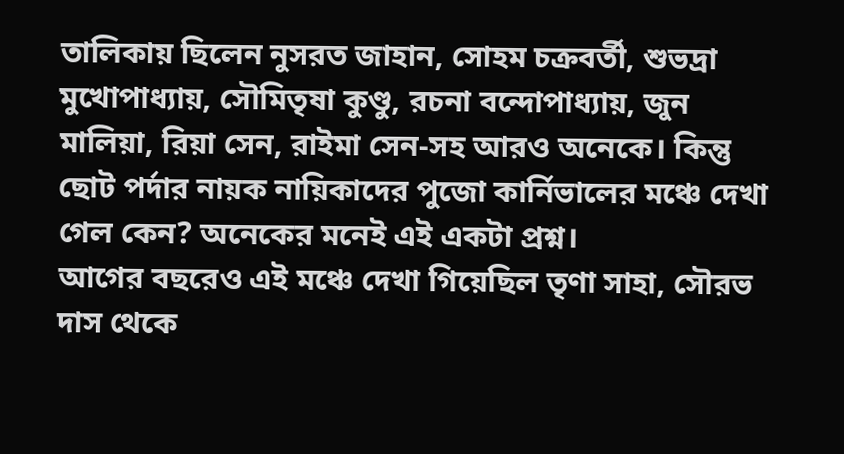তালিকায় ছিলেন নুসরত জাহান, সোহম চক্রবর্তী, শুভদ্রা মুখোপাধ্যায়, সৌমিতৃষা কুণ্ডু, রচনা বন্দোপাধ্যায়, জুন মালিয়া, রিয়া সেন, রাইমা সেন-সহ আরও অনেকে। কিন্তু ছোট পর্দার নায়ক নায়িকাদের পুজো কার্নিভালের মঞ্চে দেখা গেল কেন? অনেকের মনেই এই একটা প্রশ্ন।
আগের বছরেও এই মঞ্চে দেখা গিয়েছিল তৃণা সাহা, সৌরভ দাস থেকে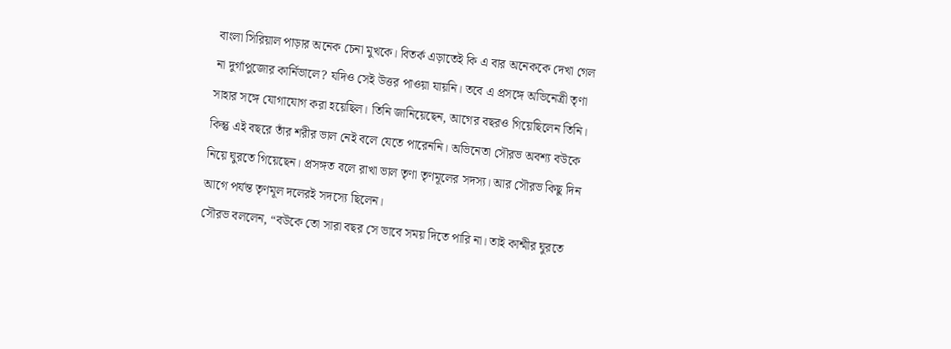বাংলা সিরিয়াল পাড়ার অনেক চেনা মুখকে। বিতর্ক এড়াতেই কি এ বার অনেককে দেখা গেল না দুর্গাপুজোর কার্নিভালে? যদিও সেই উত্তর পাওয়া যায়নি। তবে এ প্রসঙ্গে অভিনেত্রী তৃণা সাহার সঙ্গে যোগাযোগ করা হয়েছিল। তিনি জানিয়েছেন, আগের বছরও গিয়েছিলেন তিনি। কিন্তু এই বছরে তাঁর শরীর ভাল নেই বলে যেতে পারেননি। অভিনেতা সৌরভ অবশ্য বউকে নিয়ে ঘুরতে গিয়েছেন। প্রসঙ্গত বলে রাখা ভাল তৃণা তৃণমূলের সদস্য। আর সৌরভ কিছু দিন আগে পর্যন্ত তৃণমূল দলেরই সদস্যে ছিলেন।
সৌরভ বললেন, “বউকে তো সারা বছর সে ভাবে সময় দিতে পারি না। তাই কাশ্মীর ঘুরতে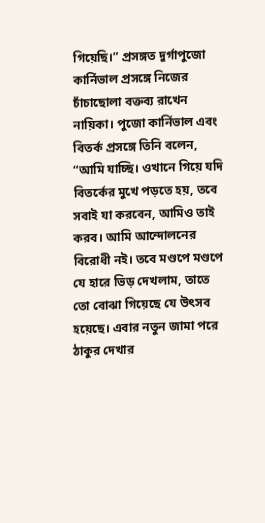গিয়েছি।” প্রসঙ্গত দুর্গাপুজো কার্নিভাল প্রসঙ্গে নিজের চাঁচাছোলা বক্তব্য রাখেন নায়িকা। পুজো কার্নিভাল এবং বিতর্ক প্রসঙ্গে তিনি বলেন, “আমি যাচ্ছি। ওখানে গিয়ে যদি বিতর্কের মুখে পড়তে হয়, তবে সবাই যা করবেন, আমিও তাই করব। আমি আন্দোলনের বিরোধী নই। তবে মণ্ডপে মণ্ডপে যে হারে ভিড় দেখলাম, তাতে তো বোঝা গিয়েছে যে উৎসব হয়েছে। এবার নতুন জামা পরে ঠাকুর দেখার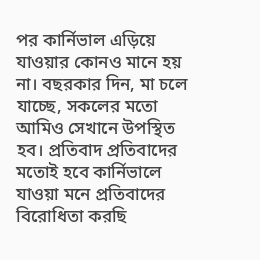পর কার্নিভাল এড়িয়ে যাওয়ার কোনও মানে হয় না। বছরকার দিন, মা চলে যাচ্ছে, সকলের মতো আমিও সেখানে উপস্থিত হব। প্রতিবাদ প্রতিবাদের মতোই হবে কার্নিভালে যাওয়া মনে প্রতিবাদের বিরোধিতা করছি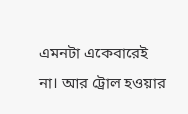এমনটা একেবারেই না। আর ট্রোল হওয়ার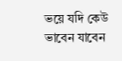ভয়ে যদি কেউ ভাবেন যাবেন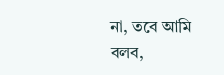না, তবে আমি বলব,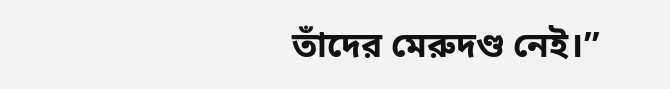তাঁদের মেরুদণ্ড নেই।”